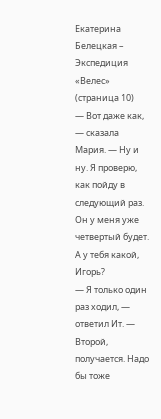Екатерина Белецкая – Экспедиция «Велес» (страница 10)
— Вот даже как, — сказала Мария. — Ну и ну. Я проверю, как пойду в следующий раз. Он у меня уже четвертый будет. А у тебя какой, Игорь?
— Я только один раз ходил, — ответил Ит. — Второй, получается. Надо бы тоже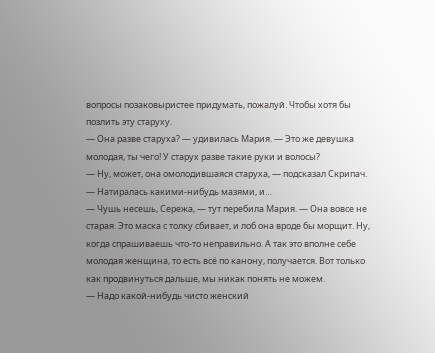вопросы позаковыристее придумать, пожалуй. Чтобы хотя бы позлить эту старуху.
— Она разве старуха? — удивилась Мария. — Это же девушка молодая, ты чего! У старух разве такие руки и волосы?
— Ну, может, она омолодившаяся старуха, — подсказал Скрипач. — Натиралась какими-нибудь мазями, и…
— Чушь несешь, Сережа, — тут перебила Мария. — Она вовсе не старая. Это маска с толку сбивает, и лоб она вроде бы морщит. Ну, когда спрашиваешь что-то неправильно. А так это вполне себе молодая женщина, то есть всё по канону, получается. Вот только как продвинуться дальше, мы никак понять не можем.
— Надо какой-нибудь чисто женский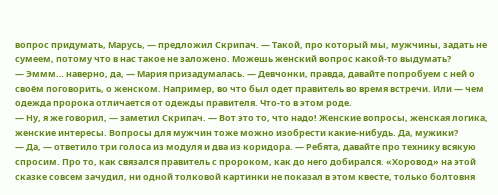вопрос придумать, Марусь, — предложил Скрипач. — Такой, про который мы, мужчины, задать не сумеем, потому что в нас такое не заложено. Можешь женский вопрос какой-то выдумать?
— Эммм… наверно, да, — Мария призадумалась. — Девчонки, правда, давайте попробуем с ней о своём поговорить, о женском. Например, во что был одет правитель во время встречи. Или — чем одежда пророка отличается от одежды правителя. Что-то в этом роде.
— Ну, я же говорил, — заметил Скрипач. — Вот это то, что надо! Женские вопросы, женская логика, женские интересы. Вопросы для мужчин тоже можно изобрести какие-нибудь. Да, мужики?
— Да, — ответило три голоса из модуля и два из коридора. — Ребята, давайте про технику всякую спросим. Про то, как связался правитель с пророком, как до него добирался. «Хоровод» на этой сказке совсем зачудил, ни одной толковой картинки не показал в этом квесте, только болтовня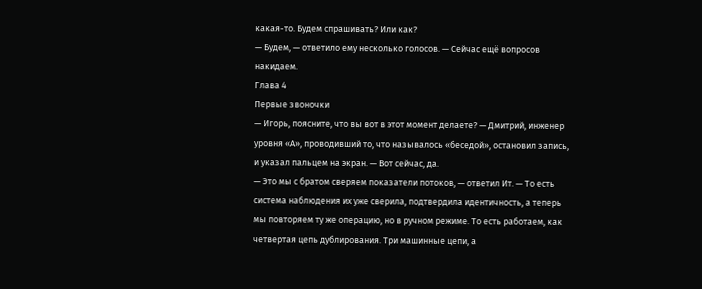какая-то. Будем спрашивать? Или как?
— Будем, — ответило ему несколько голосов. — Сейчас ещё вопросов накидаем.
Глава 4
Первые звоночки
— Игорь, поясните, что вы вот в этот момент делаете? — Дмитрий, инженер уровня «А», проводивший то, что называлось «беседой», остановил запись, и указал пальцем на экран. — Вот сейчас, да.
— Это мы с братом сверяем показатели потоков, — ответил Ит. — То есть система наблюдения их уже сверила, подтвердила идентичность, а теперь мы повторяем ту же операцию, но в ручном режиме. То есть работаем, как четвертая цепь дублирования. Три машинные цепи, а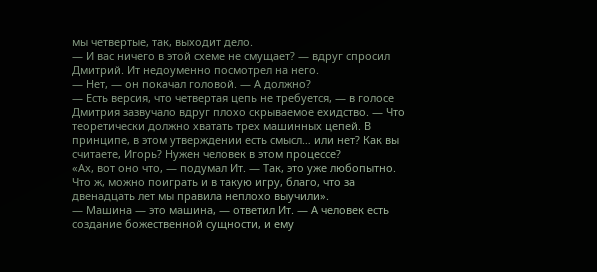мы четвертые, так, выходит дело.
— И вас ничего в этой схеме не смущает? — вдруг спросил Дмитрий. Ит недоуменно посмотрел на него.
— Нет, — он покачал головой. — А должно?
— Есть версия, что четвертая цепь не требуется, — в голосе Дмитрия зазвучало вдруг плохо скрываемое ехидство. — Что теоретически должно хватать трех машинных цепей. В принципе, в этом утверждении есть смысл… или нет? Как вы считаете, Игорь? Нужен человек в этом процессе?
«Ах, вот оно что, — подумал Ит. — Так, это уже любопытно. Что ж, можно поиграть и в такую игру, благо, что за двенадцать лет мы правила неплохо выучили».
— Машина — это машина, — ответил Ит. — А человек есть создание божественной сущности, и ему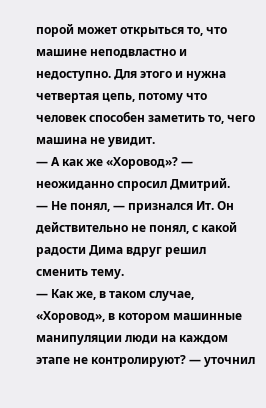порой может открыться то, что машине неподвластно и недоступно. Для этого и нужна четвертая цепь, потому что человек способен заметить то, чего машина не увидит.
— А как же «Хоровод»? — неожиданно спросил Дмитрий.
— Не понял, — признался Ит. Он действительно не понял, с какой радости Дима вдруг решил сменить тему.
— Как же, в таком случае, «Хоровод», в котором машинные манипуляции люди на каждом этапе не контролируют? — уточнил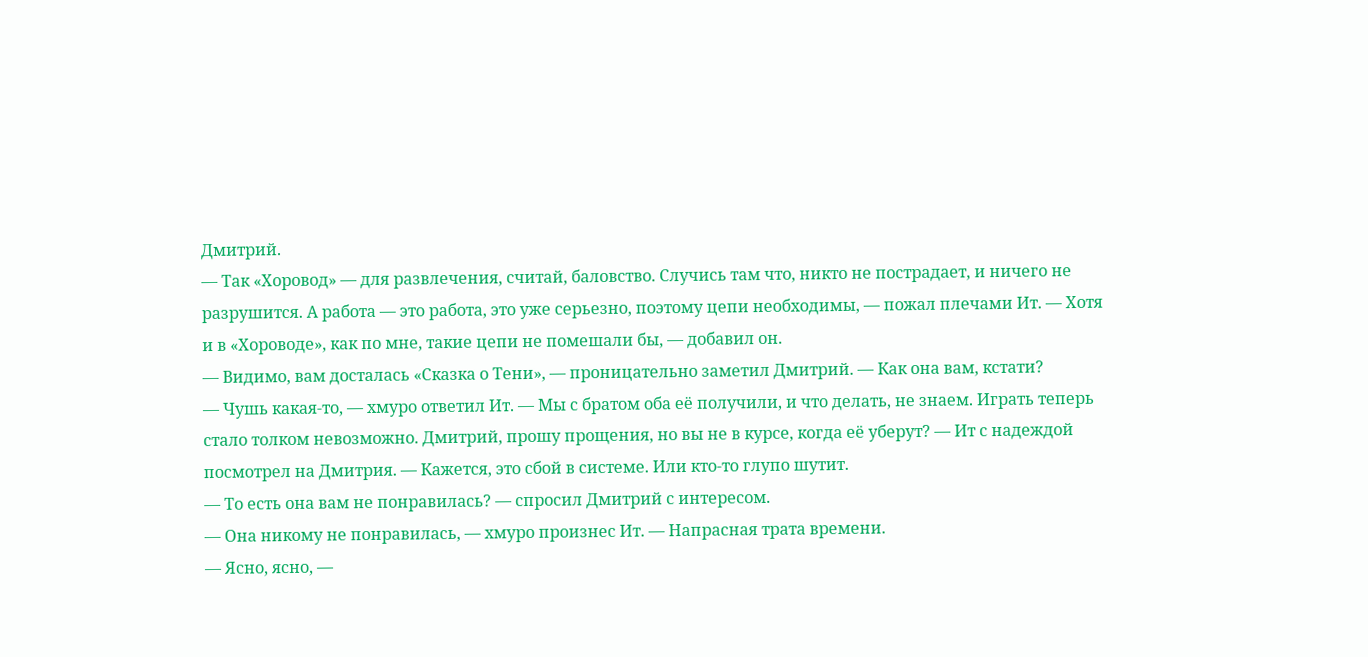Дмитрий.
— Так «Хоровод» — для развлечения, считай, баловство. Случись там что, никто не пострадает, и ничего не разрушится. А работа — это работа, это уже серьезно, поэтому цепи необходимы, — пожал плечами Ит. — Хотя и в «Хороводе», как по мне, такие цепи не помешали бы, — добавил он.
— Видимо, вам досталась «Сказка о Тени», — проницательно заметил Дмитрий. — Как она вам, кстати?
— Чушь какая-то, — хмуро ответил Ит. — Мы с братом оба её получили, и что делать, не знаем. Играть теперь стало толком невозможно. Дмитрий, прошу прощения, но вы не в курсе, когда её уберут? — Ит с надеждой посмотрел на Дмитрия. — Кажется, это сбой в системе. Или кто-то глупо шутит.
— То есть она вам не понравилась? — спросил Дмитрий с интересом.
— Она никому не понравилась, — хмуро произнес Ит. — Напрасная трата времени.
— Ясно, ясно, —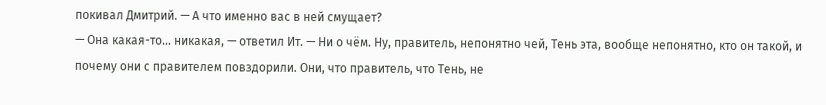покивал Дмитрий. — А что именно вас в ней смущает?
— Она какая-то… никакая, — ответил Ит. — Ни о чём. Ну, правитель, непонятно чей, Тень эта, вообще непонятно, кто он такой, и почему они с правителем повздорили. Они, что правитель, что Тень, не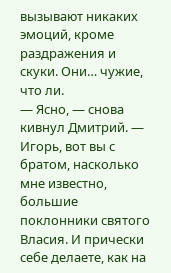вызывают никаких эмоций, кроме раздражения и скуки. Они… чужие, что ли.
— Ясно, — снова кивнул Дмитрий. — Игорь, вот вы с братом, насколько мне известно, большие поклонники святого Власия. И прически себе делаете, как на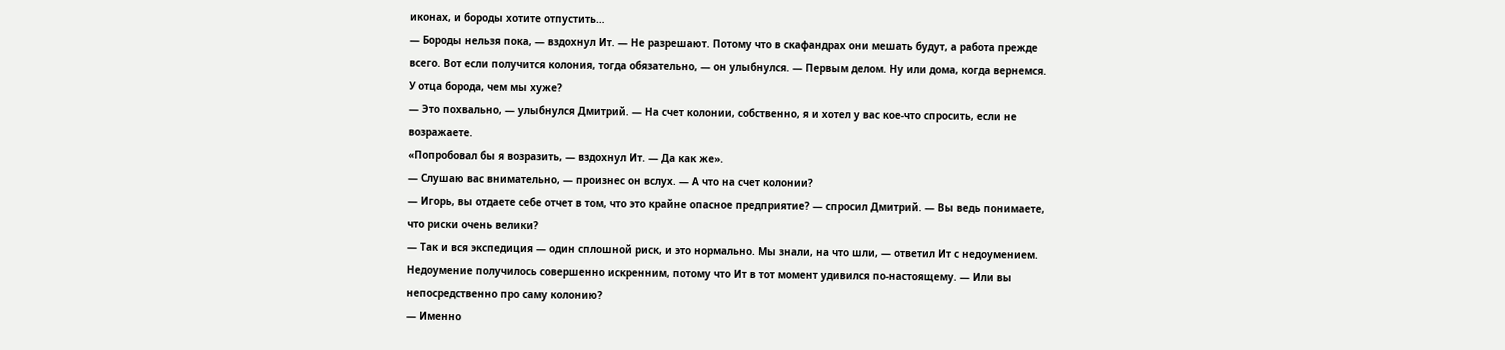иконах, и бороды хотите отпустить…
— Бороды нельзя пока, — вздохнул Ит. — Не разрешают. Потому что в скафандрах они мешать будут, а работа прежде всего. Вот если получится колония, тогда обязательно, — он улыбнулся. — Первым делом. Ну или дома, когда вернемся. У отца борода, чем мы хуже?
— Это похвально, — улыбнулся Дмитрий. — На счет колонии, собственно, я и хотел у вас кое-что спросить, если не возражаете.
«Попробовал бы я возразить, — вздохнул Ит. — Да как же».
— Слушаю вас внимательно, — произнес он вслух. — А что на счет колонии?
— Игорь, вы отдаете себе отчет в том, что это крайне опасное предприятие? — спросил Дмитрий. — Вы ведь понимаете, что риски очень велики?
— Так и вся экспедиция — один сплошной риск, и это нормально. Мы знали, на что шли, — ответил Ит с недоумением. Недоумение получилось совершенно искренним, потому что Ит в тот момент удивился по-настоящему. — Или вы непосредственно про саму колонию?
— Именно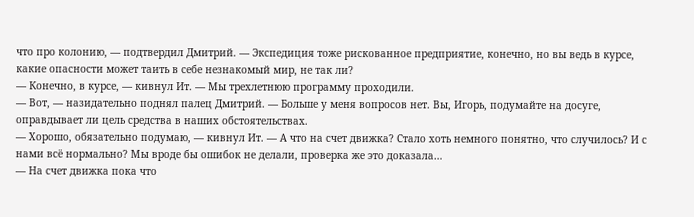что про колонию, — подтвердил Дмитрий. — Экспедиция тоже рискованное предприятие, конечно, но вы ведь в курсе, какие опасности может таить в себе незнакомый мир, не так ли?
— Конечно, в курсе, — кивнул Ит. — Мы трехлетнюю программу проходили.
— Вот, — назидательно поднял палец Дмитрий. — Больше у меня вопросов нет. Вы, Игорь, подумайте на досуге, оправдывает ли цель средства в наших обстоятельствах.
— Хорошо, обязательно подумаю, — кивнул Ит. — А что на счет движка? Стало хоть немного понятно, что случилось? И с нами всё нормально? Мы вроде бы ошибок не делали, проверка же это доказала…
— На счет движка пока что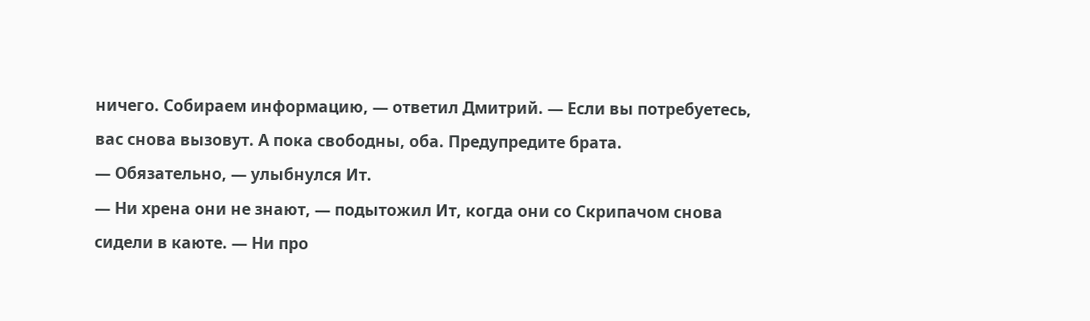ничего. Собираем информацию, — ответил Дмитрий. — Если вы потребуетесь, вас снова вызовут. А пока свободны, оба. Предупредите брата.
— Обязательно, — улыбнулся Ит.
— Ни хрена они не знают, — подытожил Ит, когда они со Скрипачом снова сидели в каюте. — Ни про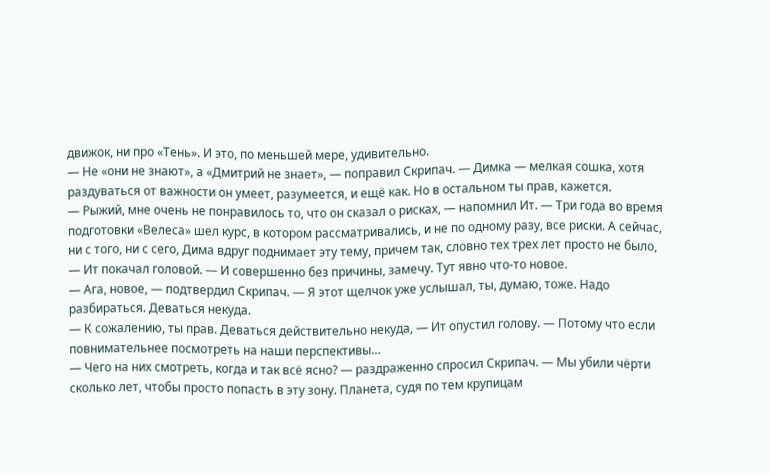движок, ни про «Тень». И это, по меньшей мере, удивительно.
— Не «они не знают», а «Дмитрий не знает», — поправил Скрипач. — Димка — мелкая сошка, хотя раздуваться от важности он умеет, разумеется, и ещё как. Но в остальном ты прав, кажется.
— Рыжий, мне очень не понравилось то, что он сказал о рисках, — напомнил Ит. — Три года во время подготовки «Велеса» шел курс, в котором рассматривались, и не по одному разу, все риски. А сейчас, ни с того, ни с сего, Дима вдруг поднимает эту тему, причем так, словно тех трех лет просто не было, — Ит покачал головой. — И совершенно без причины, замечу. Тут явно что-то новое.
— Ага, новое, — подтвердил Скрипач. — Я этот щелчок уже услышал, ты, думаю, тоже. Надо разбираться. Деваться некуда.
— К сожалению, ты прав. Деваться действительно некуда, — Ит опустил голову. — Потому что если повнимательнее посмотреть на наши перспективы…
— Чего на них смотреть, когда и так всё ясно? — раздраженно спросил Скрипач. — Мы убили чёрти сколько лет, чтобы просто попасть в эту зону. Планета, судя по тем крупицам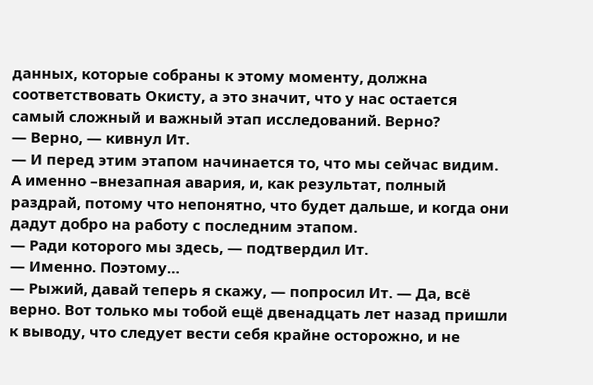данных, которые собраны к этому моменту, должна соответствовать Окисту, а это значит, что у нас остается самый сложный и важный этап исследований. Верно?
— Верно, — кивнул Ит.
— И перед этим этапом начинается то, что мы сейчас видим. А именно –внезапная авария, и, как результат, полный раздрай, потому что непонятно, что будет дальше, и когда они дадут добро на работу с последним этапом.
— Ради которого мы здесь, — подтвердил Ит.
— Именно. Поэтому…
— Рыжий, давай теперь я скажу, — попросил Ит. — Да, всё верно. Вот только мы тобой ещё двенадцать лет назад пришли к выводу, что следует вести себя крайне осторожно, и не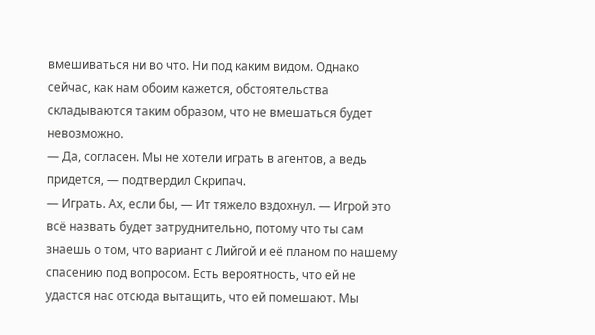вмешиваться ни во что. Ни под каким видом. Однако сейчас, как нам обоим кажется, обстоятельства складываются таким образом, что не вмешаться будет невозможно.
— Да, согласен. Мы не хотели играть в агентов, а ведь придется, — подтвердил Скрипач.
— Играть. Ах, если бы, — Ит тяжело вздохнул. — Игрой это всё назвать будет затруднительно, потому что ты сам знаешь о том, что вариант с Лийгой и её планом по нашему спасению под вопросом. Есть вероятность, что ей не удастся нас отсюда вытащить, что ей помешают. Мы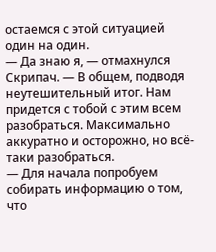остаемся с этой ситуацией один на один.
— Да знаю я, — отмахнулся Скрипач. — В общем, подводя неутешительный итог. Нам придется с тобой с этим всем разобраться. Максимально аккуратно и осторожно, но всё-таки разобраться.
— Для начала попробуем собирать информацию о том, что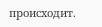происходит.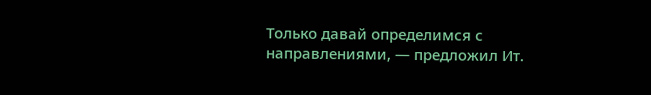Только давай определимся с направлениями, — предложил Ит.